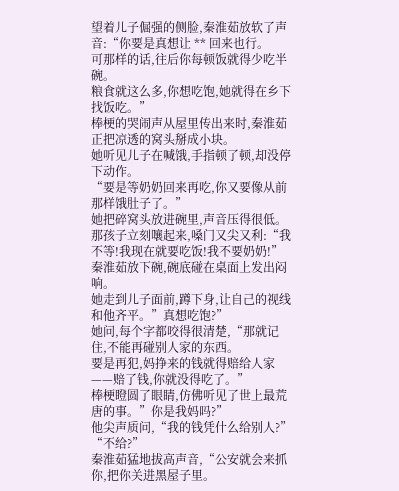望着儿子倔强的侧脸,秦淮茹放软了声音:“你要是真想让 ** 回来也行。
可那样的话,往后你每顿饭就得少吃半碗。
粮食就这么多,你想吃饱,她就得在乡下找饭吃。”
棒梗的哭闹声从屋里传出来时,秦淮茹正把凉透的窝头掰成小块。
她听见儿子在喊饿,手指顿了顿,却没停下动作。
“要是等奶奶回来再吃,你又要像从前那样饿肚子了。”
她把碎窝头放进碗里,声音压得很低。
那孩子立刻嚷起来,嗓门又尖又利:“我不等!我现在就要吃饭!我不要奶奶!”
秦淮茹放下碗,碗底碰在桌面上发出闷响。
她走到儿子面前,蹲下身,让自己的视线和他齐平。”真想吃饱?”
她问,每个字都咬得很清楚,“那就记住,不能再碰别人家的东西。
要是再犯,妈挣来的钱就得赔给人家——赔了钱,你就没得吃了。”
棒梗瞪圆了眼睛,仿佛听见了世上最荒唐的事。”你是我妈吗?”
他尖声质问,“我的钱凭什么给别人?”
“不给?”
秦淮茹猛地拔高声音,“公安就会来抓你,把你关进黑屋子里。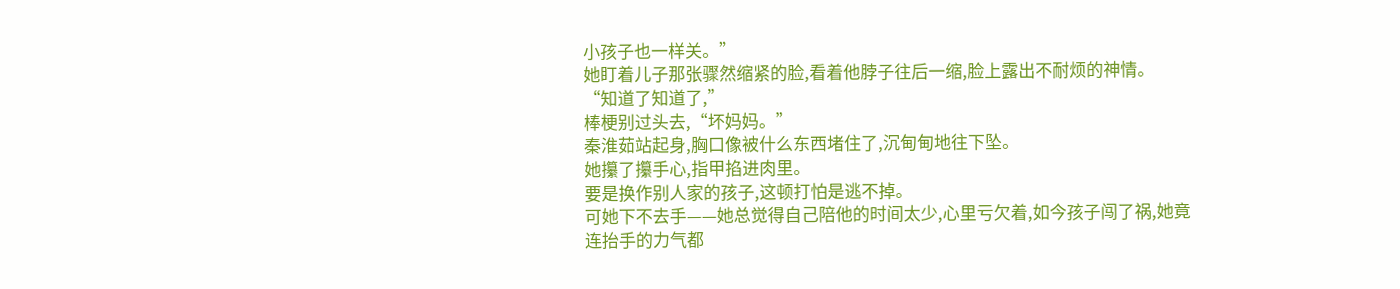小孩子也一样关。”
她盯着儿子那张骤然缩紧的脸,看着他脖子往后一缩,脸上露出不耐烦的神情。
“知道了知道了,”
棒梗别过头去,“坏妈妈。”
秦淮茹站起身,胸口像被什么东西堵住了,沉甸甸地往下坠。
她攥了攥手心,指甲掐进肉里。
要是换作别人家的孩子,这顿打怕是逃不掉。
可她下不去手——她总觉得自己陪他的时间太少,心里亏欠着,如今孩子闯了祸,她竟连抬手的力气都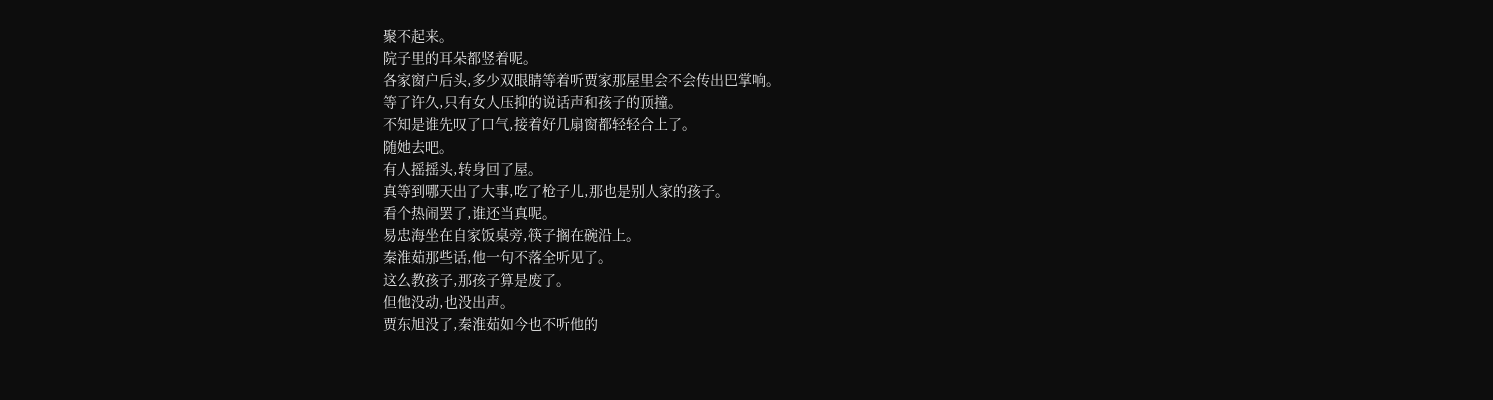聚不起来。
院子里的耳朵都竖着呢。
各家窗户后头,多少双眼睛等着听贾家那屋里会不会传出巴掌响。
等了许久,只有女人压抑的说话声和孩子的顶撞。
不知是谁先叹了口气,接着好几扇窗都轻轻合上了。
随她去吧。
有人摇摇头,转身回了屋。
真等到哪天出了大事,吃了枪子儿,那也是别人家的孩子。
看个热闹罢了,谁还当真呢。
易忠海坐在自家饭桌旁,筷子搁在碗沿上。
秦淮茹那些话,他一句不落全听见了。
这么教孩子,那孩子算是废了。
但他没动,也没出声。
贾东旭没了,秦淮茹如今也不听他的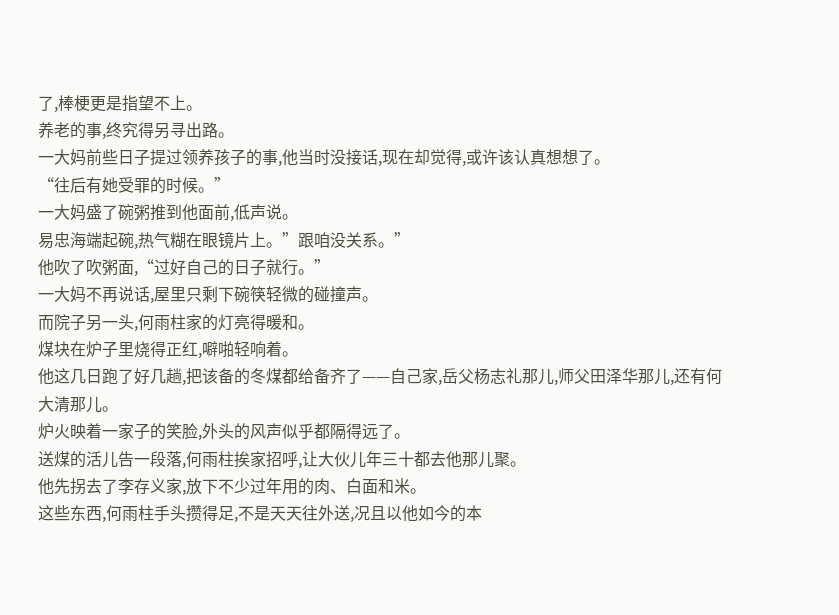了,棒梗更是指望不上。
养老的事,终究得另寻出路。
一大妈前些日子提过领养孩子的事,他当时没接话,现在却觉得,或许该认真想想了。
“往后有她受罪的时候。”
一大妈盛了碗粥推到他面前,低声说。
易忠海端起碗,热气糊在眼镜片上。”跟咱没关系。”
他吹了吹粥面,“过好自己的日子就行。”
一大妈不再说话,屋里只剩下碗筷轻微的碰撞声。
而院子另一头,何雨柱家的灯亮得暖和。
煤块在炉子里烧得正红,噼啪轻响着。
他这几日跑了好几趟,把该备的冬煤都给备齐了——自己家,岳父杨志礼那儿,师父田泽华那儿,还有何大清那儿。
炉火映着一家子的笑脸,外头的风声似乎都隔得远了。
送煤的活儿告一段落,何雨柱挨家招呼,让大伙儿年三十都去他那儿聚。
他先拐去了李存义家,放下不少过年用的肉、白面和米。
这些东西,何雨柱手头攒得足,不是天天往外送,况且以他如今的本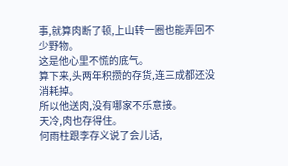事,就算肉断了顿,上山转一圈也能弄回不少野物。
这是他心里不慌的底气。
算下来,头两年积攒的存货,连三成都还没消耗掉。
所以他送肉,没有哪家不乐意接。
天冷,肉也存得住。
何雨柱跟李存义说了会儿话,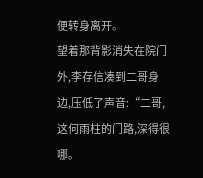便转身离开。
望着那背影消失在院门外,李存信凑到二哥身边,压低了声音:“二哥,这何雨柱的门路,深得很哪。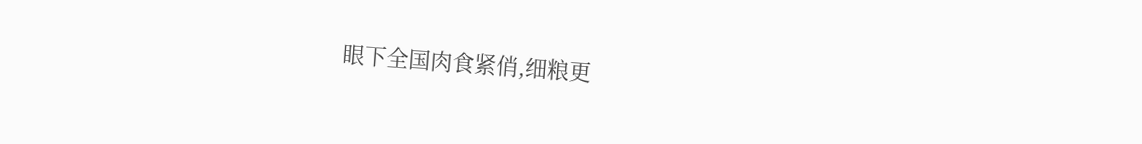眼下全国肉食紧俏,细粮更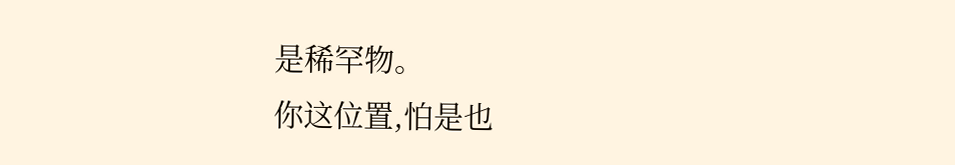是稀罕物。
你这位置,怕是也